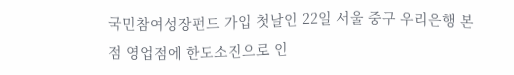국민참여성장펀드 가입 첫날인 22일 서울 중구 우리은행 본점 영업점에 한도소진으로 인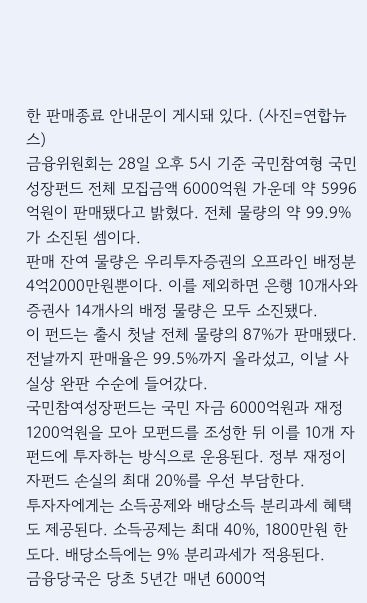한 판매종료 안내문이 게시돼 있다. (사진=연합뉴스)
금융위원회는 28일 오후 5시 기준 국민참여형 국민성장펀드 전체 모집금액 6000억원 가운데 약 5996억원이 판매됐다고 밝혔다. 전체 물량의 약 99.9%가 소진된 셈이다.
판매 잔여 물량은 우리투자증권의 오프라인 배정분 4억2000만원뿐이다. 이를 제외하면 은행 10개사와 증권사 14개사의 배정 물량은 모두 소진됐다.
이 펀드는 출시 첫날 전체 물량의 87%가 판매됐다. 전날까지 판매율은 99.5%까지 올라섰고, 이날 사실상 완판 수순에 들어갔다.
국민참여성장펀드는 국민 자금 6000억원과 재정 1200억원을 모아 모펀드를 조성한 뒤 이를 10개 자펀드에 투자하는 방식으로 운용된다. 정부 재정이 자펀드 손실의 최대 20%를 우선 부담한다.
투자자에게는 소득공제와 배당소득 분리과세 혜택도 제공된다. 소득공제는 최대 40%, 1800만원 한도다. 배당소득에는 9% 분리과세가 적용된다.
금융당국은 당초 5년간 매년 6000억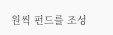원씩 펀드를 조성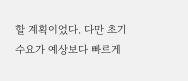할 계획이었다. 다만 초기 수요가 예상보다 빠르게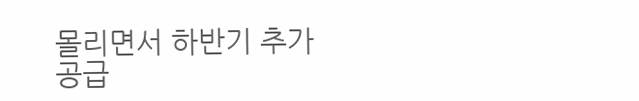몰리면서 하반기 추가 공급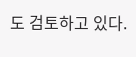도 검토하고 있다.